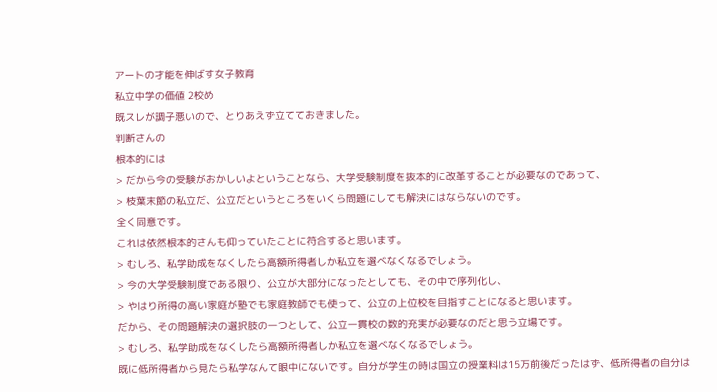アートの才能を伸ばす女子教育
私立中学の価値 2校め
既スレが調子悪いので、とりあえず立てておきました。
判断さんの
根本的には
> だから今の受験がおかしいよということなら、大学受験制度を抜本的に改革することが必要なのであって、
> 枝葉末節の私立だ、公立だというところをいくら問題にしても解決にはならないのです。
全く同意です。
これは依然根本的さんも仰っていたことに符合すると思います。
> むしろ、私学助成をなくしたら高額所得者しか私立を選べなくなるでしょう。
> 今の大学受験制度である限り、公立が大部分になったとしても、その中で序列化し、
> やはり所得の高い家庭が塾でも家庭教師でも使って、公立の上位校を目指すことになると思います。
だから、その問題解決の選択肢の一つとして、公立一貫校の数的充実が必要なのだと思う立場です。
> むしろ、私学助成をなくしたら高額所得者しか私立を選べなくなるでしょう。
既に低所得者から見たら私学なんて眼中にないです。自分が学生の時は国立の授業料は15万前後だったはず、低所得者の自分は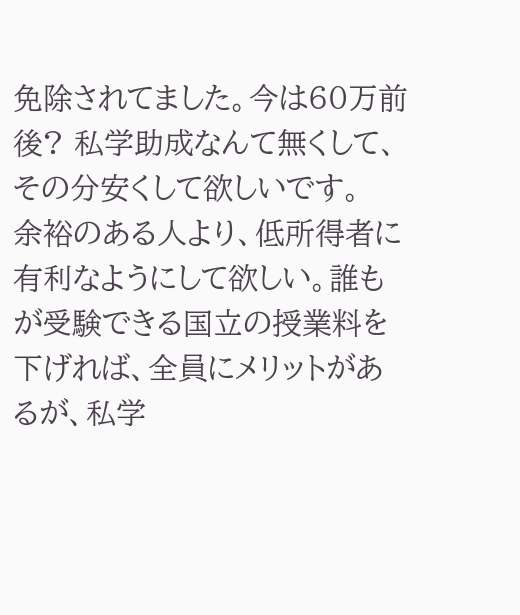免除されてました。今は60万前後? 私学助成なんて無くして、その分安くして欲しいです。
余裕のある人より、低所得者に有利なようにして欲しい。誰もが受験できる国立の授業料を下げれば、全員にメリットがあるが、私学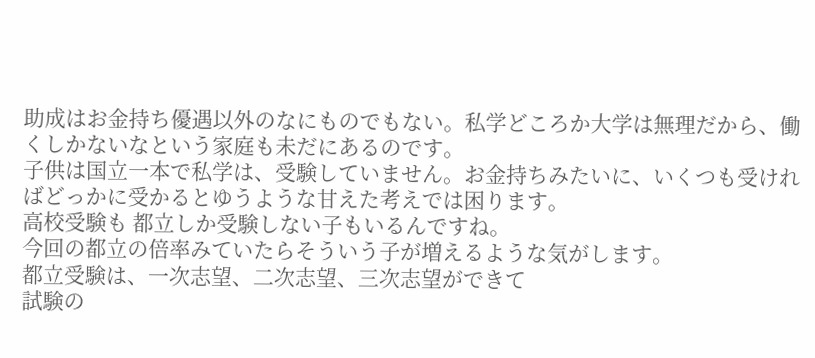助成はお金持ち優遇以外のなにものでもない。私学どころか大学は無理だから、働くしかないなという家庭も未だにあるのです。
子供は国立一本で私学は、受験していません。お金持ちみたいに、いくつも受ければどっかに受かるとゆうような甘えた考えでは困ります。
高校受験も 都立しか受験しない子もいるんですね。
今回の都立の倍率みていたらそういう子が増えるような気がします。
都立受験は、一次志望、二次志望、三次志望ができて
試験の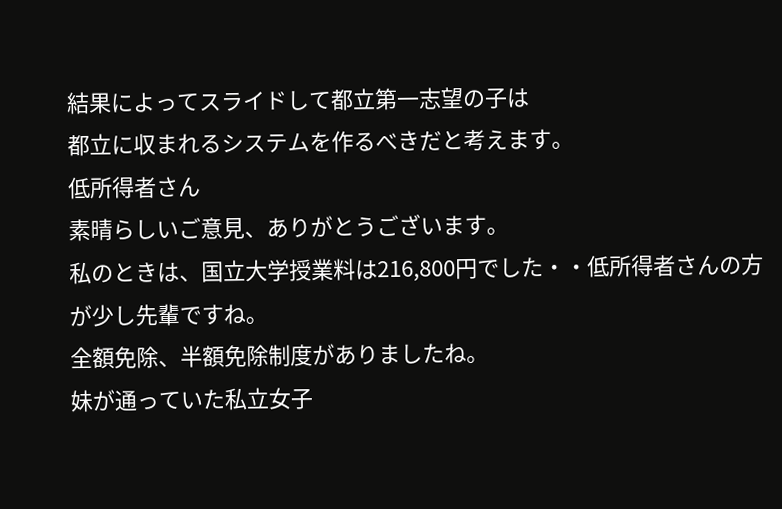結果によってスライドして都立第一志望の子は
都立に収まれるシステムを作るべきだと考えます。
低所得者さん
素晴らしいご意見、ありがとうございます。
私のときは、国立大学授業料は216,800円でした・・低所得者さんの方が少し先輩ですね。
全額免除、半額免除制度がありましたね。
妹が通っていた私立女子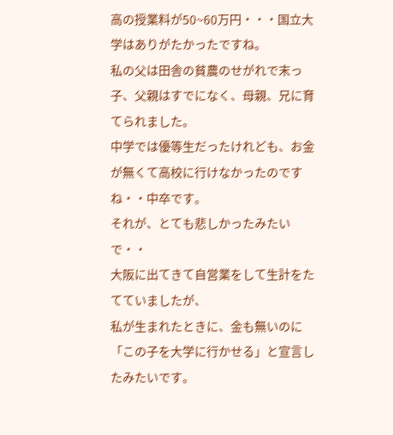高の授業料が50~60万円・・・国立大学はありがたかったですね。
私の父は田舎の貧農のせがれで末っ子、父親はすでになく、母親、兄に育てられました。
中学では優等生だったけれども、お金が無くて高校に行けなかったのですね・・中卒です。
それが、とても悲しかったみたいで・・
大阪に出てきて自営業をして生計をたてていましたが、
私が生まれたときに、金も無いのに「この子を大学に行かせる」と宣言したみたいです。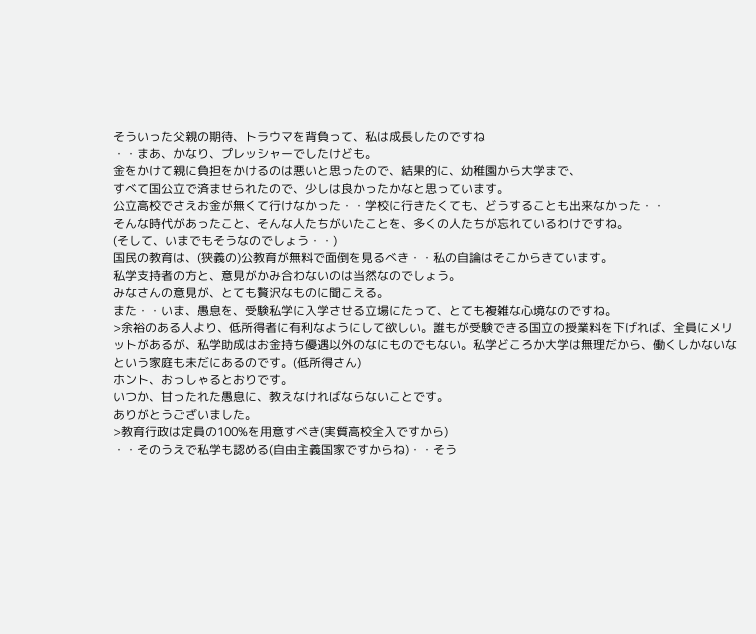そういった父親の期待、トラウマを背負って、私は成長したのですね
・・まあ、かなり、プレッシャーでしたけども。
金をかけて親に負担をかけるのは悪いと思ったので、結果的に、幼稚園から大学まで、
すべて国公立で済ませられたので、少しは良かったかなと思っています。
公立高校でさえお金が無くて行けなかった・・学校に行きたくても、どうすることも出来なかった・・
そんな時代があったこと、そんな人たちがいたことを、多くの人たちが忘れているわけですね。
(そして、いまでもそうなのでしょう・・)
国民の教育は、(狭義の)公教育が無料で面倒を見るべき・・私の自論はそこからきています。
私学支持者の方と、意見がかみ合わないのは当然なのでしょう。
みなさんの意見が、とても贅沢なものに聞こえる。
また・・いま、愚息を、受験私学に入学させる立場にたって、とても複雑な心境なのですね。
>余裕のある人より、低所得者に有利なようにして欲しい。誰もが受験できる国立の授業料を下げれば、全員にメリットがあるが、私学助成はお金持ち優遇以外のなにものでもない。私学どころか大学は無理だから、働くしかないなという家庭も未だにあるのです。(低所得さん)
ホント、おっしゃるとおりです。
いつか、甘ったれた愚息に、教えなければならないことです。
ありがとうございました。
>教育行政は定員の100%を用意すべき(実質高校全入ですから)
・・そのうえで私学も認める(自由主義国家ですからね)・・そう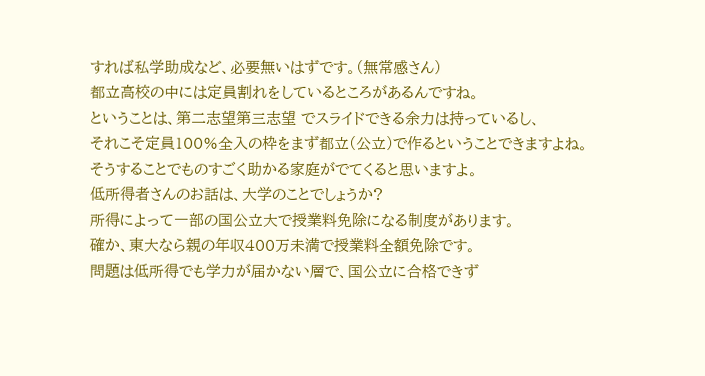すれば私学助成など、必要無いはずです。(無常感さん)
都立高校の中には定員割れをしているところがあるんですね。
ということは、第二志望第三志望 でスライドできる余力は持っているし、
それこそ定員100%全入の枠をまず都立(公立)で作るということできますよね。
そうすることでものすごく助かる家庭がでてくると思いますよ。
低所得者さんのお話は、大学のことでしょうか?
所得によって一部の国公立大で授業料免除になる制度があります。
確か、東大なら親の年収400万未満で授業料全額免除です。
問題は低所得でも学力が届かない層で、国公立に合格できず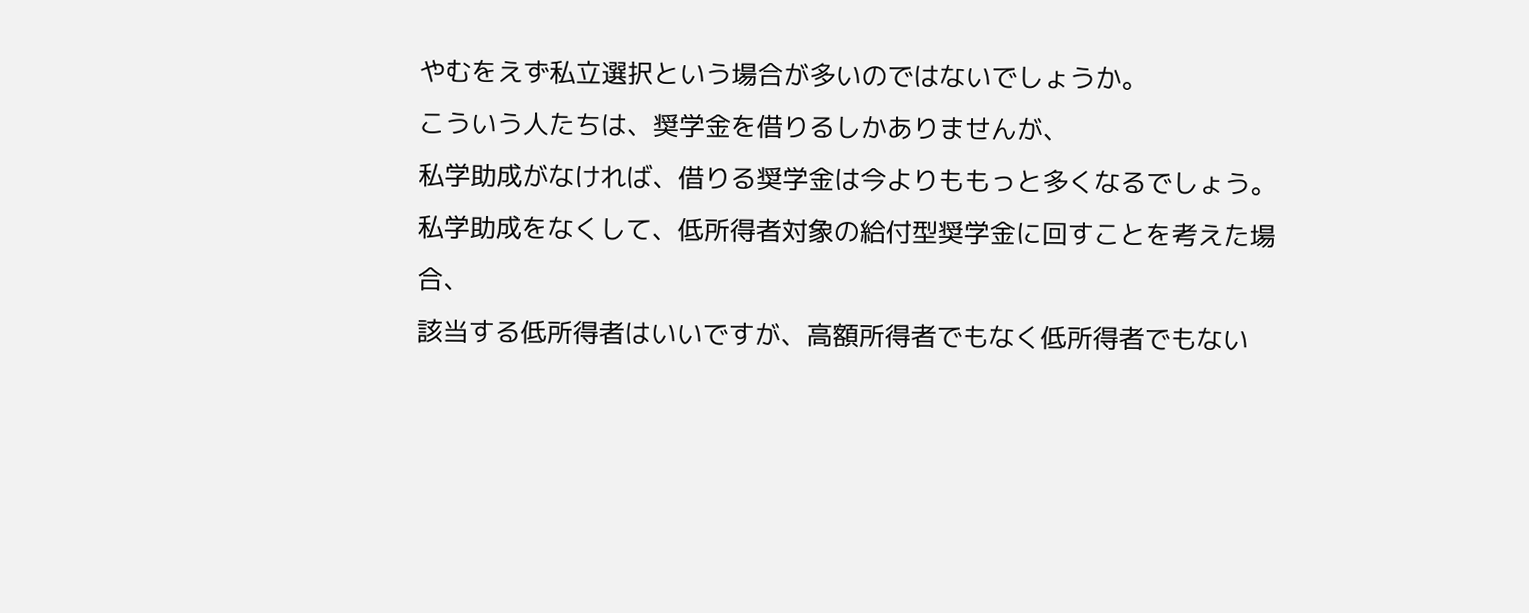やむをえず私立選択という場合が多いのではないでしょうか。
こういう人たちは、奨学金を借りるしかありませんが、
私学助成がなければ、借りる奨学金は今よりももっと多くなるでしょう。
私学助成をなくして、低所得者対象の給付型奨学金に回すことを考えた場合、
該当する低所得者はいいですが、高額所得者でもなく低所得者でもない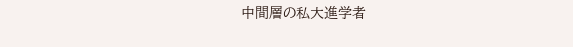中間層の私大進学者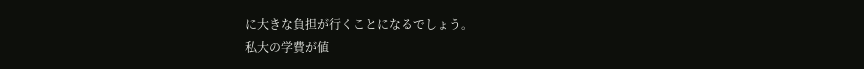に大きな負担が行くことになるでしょう。
私大の学費が値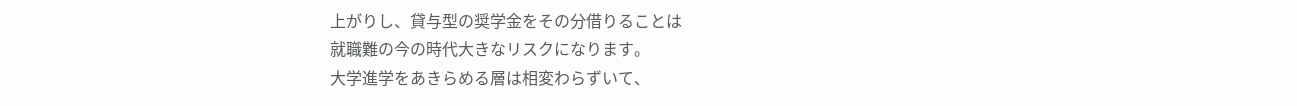上がりし、貸与型の奨学金をその分借りることは
就職難の今の時代大きなリスクになります。
大学進学をあきらめる層は相変わらずいて、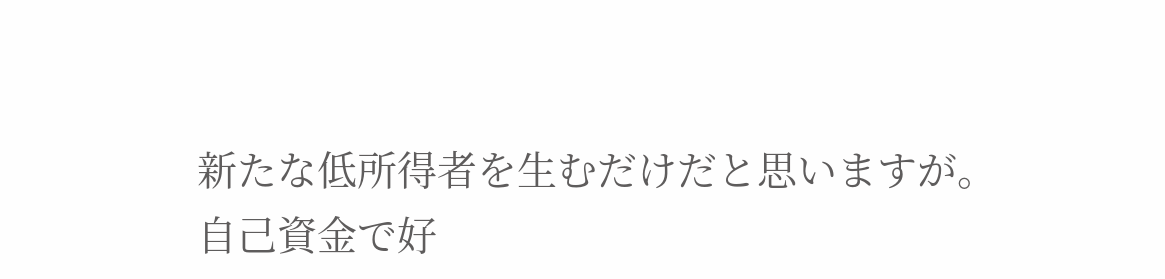新たな低所得者を生むだけだと思いますが。
自己資金で好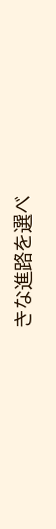きな進路を選べ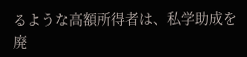るような高額所得者は、私学助成を廃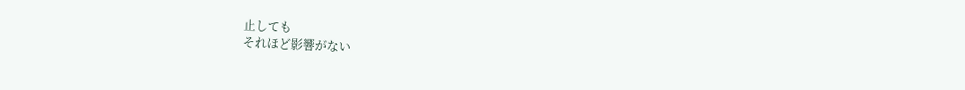止しても
それほど影響がない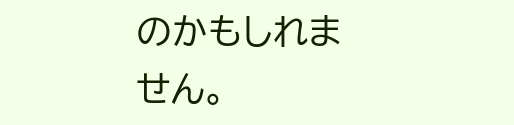のかもしれません。